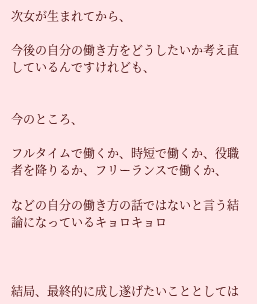次女が生まれてから、

今後の自分の働き方をどうしたいか考え直しているんですけれども、


今のところ、

フルタイムで働くか、時短で働くか、役職者を降りるか、フリーランスで働くか、

などの自分の働き方の話ではないと言う結論になっているキョロキョロ



結局、最終的に成し遂げたいこととしては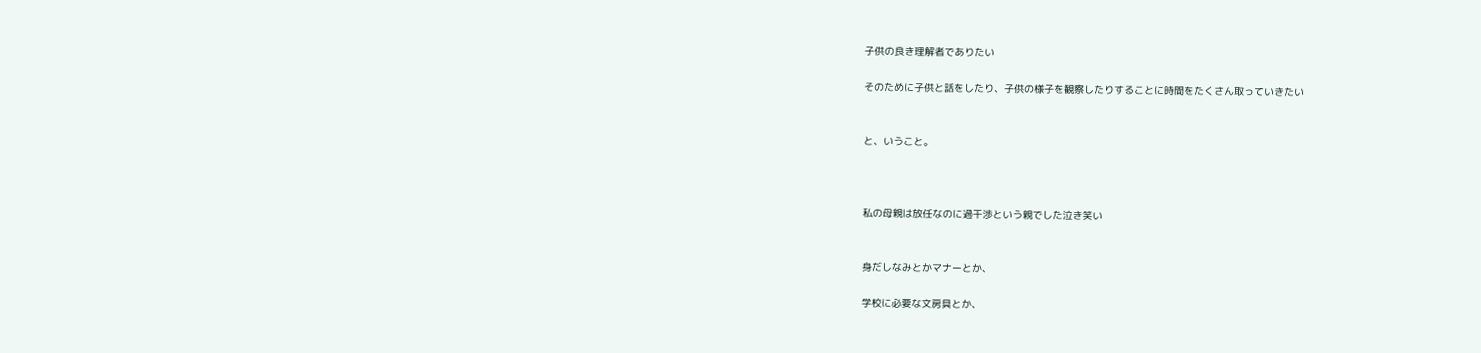子供の良き理解者でありたい

そのために子供と話をしたり、子供の様子を観察したりすることに時間をたくさん取っていきたい


と、いうこと。



私の母親は放任なのに過干渉という親でした泣き笑い


身だしなみとかマナーとか、

学校に必要な文房具とか、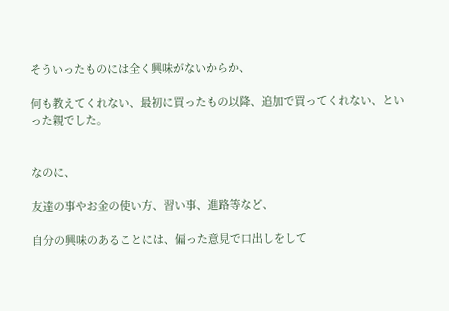そういったものには全く興味がないからか、

何も教えてくれない、最初に買ったもの以降、追加で買ってくれない、といった親でした。


なのに、

友達の事やお金の使い方、習い事、進路等など、

自分の興味のあることには、偏った意見で口出しをして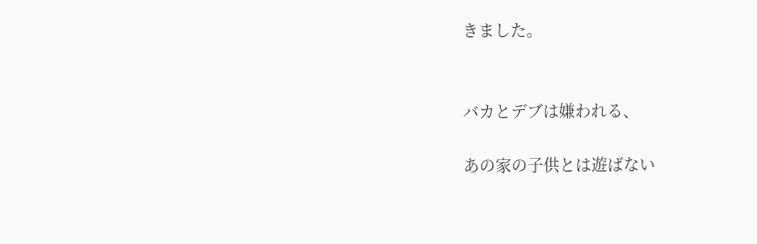きました。


バカとデブは嫌われる、

あの家の子供とは遊ばない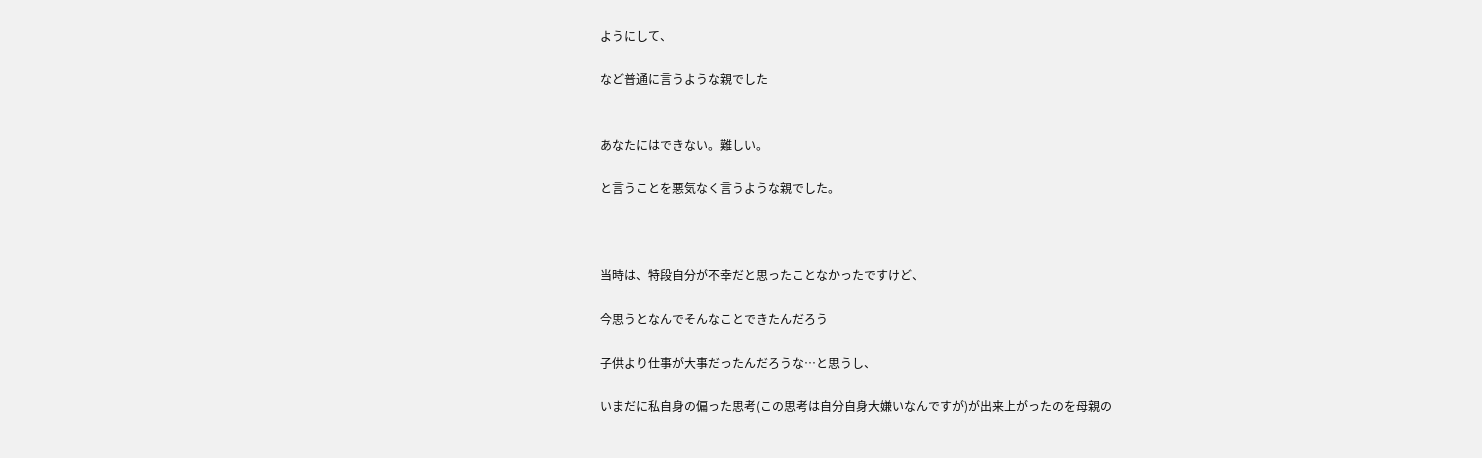ようにして、

など普通に言うような親でした


あなたにはできない。難しい。

と言うことを悪気なく言うような親でした。



当時は、特段自分が不幸だと思ったことなかったですけど、

今思うとなんでそんなことできたんだろう

子供より仕事が大事だったんだろうな…と思うし、

いまだに私自身の偏った思考(この思考は自分自身大嫌いなんですが)が出来上がったのを母親の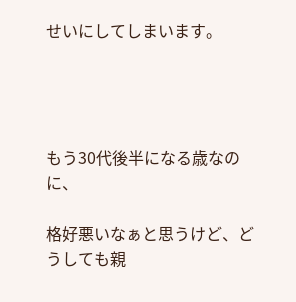せいにしてしまいます。




もう30代後半になる歳なのに、

格好悪いなぁと思うけど、どうしても親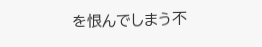を恨んでしまう不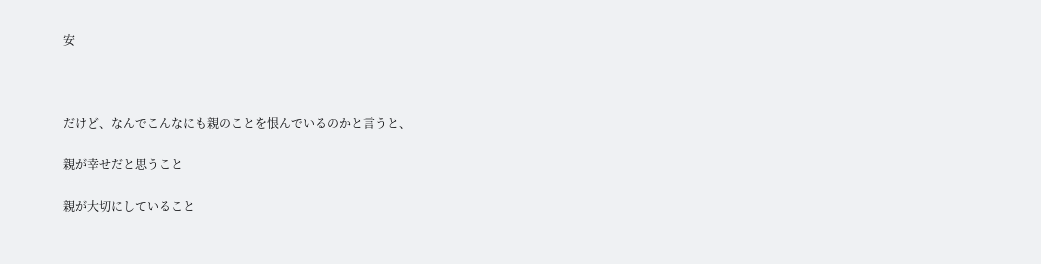安



だけど、なんでこんなにも親のことを恨んでいるのかと言うと、

親が幸せだと思うこと

親が大切にしていること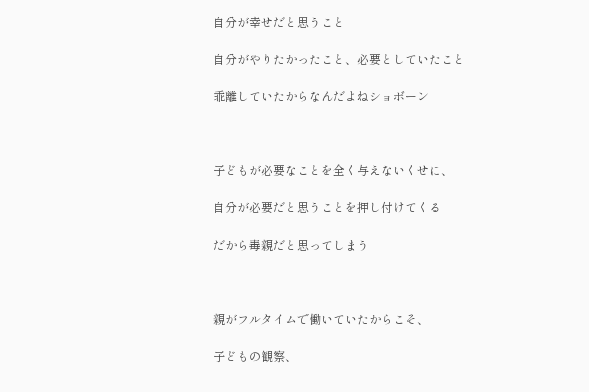自分が幸せだと思うこと

自分がやりたかったこと、必要としていたこと

乖離していたからなんだよねショボーン



子どもが必要なことを全く与えないくせに、

自分が必要だと思うことを押し付けてくる

だから毒親だと思ってしまう



親がフルタイムで働いていたからこそ、

子どもの観察、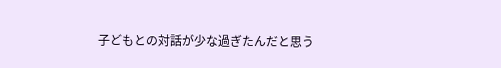子どもとの対話が少な過ぎたんだと思う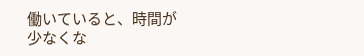働いていると、時間が少なくな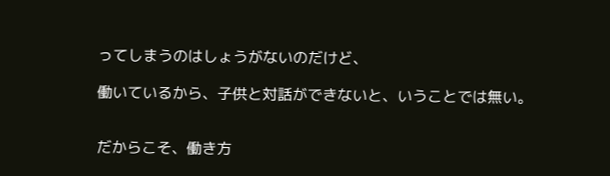ってしまうのはしょうがないのだけど、

働いているから、子供と対話ができないと、いうことでは無い。


だからこそ、働き方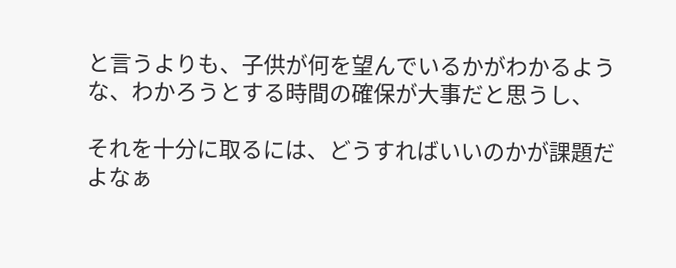と言うよりも、子供が何を望んでいるかがわかるような、わかろうとする時間の確保が大事だと思うし、

それを十分に取るには、どうすればいいのかが課題だよなぁ